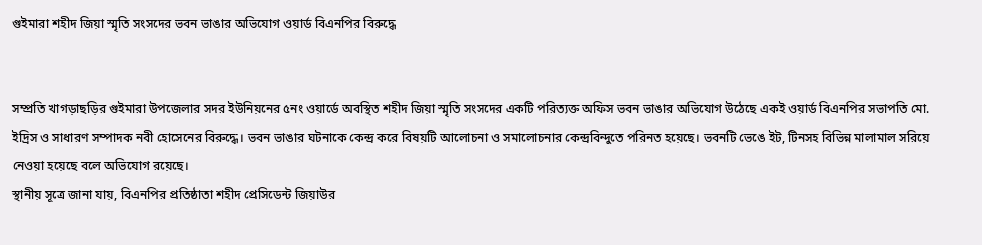গুইমারা শহীদ জিয়া স্মৃতি সংসদের ভবন ভাঙার অভিযোগ ওয়ার্ড বিএনপির বিরুদ্ধে


সম্প্রতি খাগড়াছড়ির গুইমারা উপজেলার সদর ইউনিয়নের ৫নং ওয়ার্ডে অবস্থিত শহীদ জিয়া স্মৃতি সংসদের একটি পরিত্যক্ত অফিস ভবন ভাঙার অভিযোগ উঠেছে একই ওয়ার্ড বিএনপির সভাপতি মো. ইদ্রিস ও সাধারণ সম্পাদক নবী হোসেনের বিরুদ্ধে। ভবন ভাঙার ঘটনাকে কেন্দ্র করে বিষয়টি আলোচনা ও সমালোচনার কেন্দ্রবিন্দুতে পরিনত হয়েছে। ভবনটি ভেঙে ইট, টিনসহ বিভিন্ন মালামাল সরিয়ে নেওয়া হয়েছে বলে অভিযোগ রয়েছে।
স্থানীয় সূত্রে জানা যায়, বিএনপির প্রতিষ্ঠাতা শহীদ প্রেসিডেন্ট জিয়াউর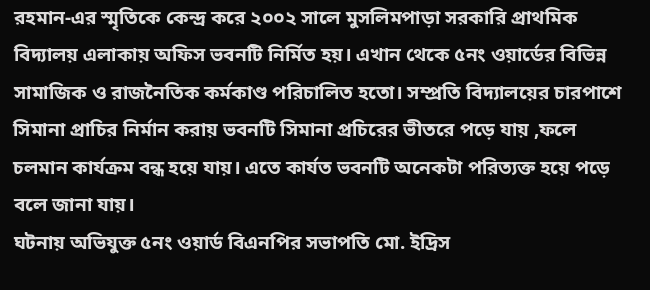রহমান-এর স্মৃতিকে কেন্দ্র করে ২০০২ সালে মুসলিমপাড়া সরকারি প্রাথমিক বিদ্যালয় এলাকায় অফিস ভবনটি নির্মিত হয়। এখান থেকে ৫নং ওয়ার্ডের বিভিন্ন সামাজিক ও রাজনৈতিক কর্মকাণ্ড পরিচালিত হতো। সম্প্রতি বিদ্যালয়ের চারপাশে সিমানা প্রাচির নির্মান করায় ভবনটি সিমানা প্রচিরের ভীতরে পড়ে যায় ,ফলে চলমান কার্যক্রম বন্ধ হয়ে যায়। এতে কার্যত ভবনটি অনেকটা পরিত্যক্ত হয়ে পড়ে বলে জানা যায়।
ঘটনায় অভিযুক্ত ৫নং ওয়ার্ড বিএনপির সভাপতি মো. ইদ্রিস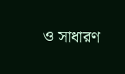ও সাধারণ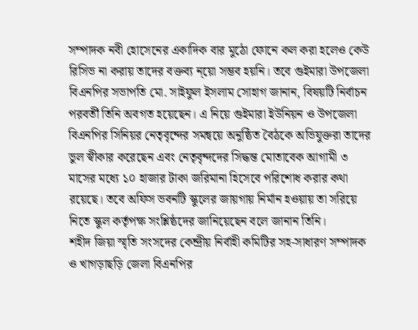সম্পাদক নবী হোসেনের একাদিক বার মুঠো ফোনে কল করা হলেও কেউ রিসিভ না করায় তাদের বক্তব্য ন্য়ো সম্ভব হয়নি। তবে গুইমারা উপজেলা বিএনপির সভাপতি মো. সাইফুল ইসলাম সোহাগ জানান, বিষয়টি নির্বাচন পরবর্তী তিনি অবগত হয়েছেন। এ নিয়ে গুইমারা ইউনিয়ন ও উপজেলা বিএনপির সিনিয়র নেতৃবৃন্দের সমন্বয়ে অনুষ্ঠিত বৈঠকে অভিযুক্তরা তাদের ভুল স্বীকার করেছেন এবং নেতৃবৃন্দদের সিদ্ধন্ত মোতাবেক আগামী ৩ মাসের মধ্যে ১০ হাজার টাকা জরিমানা হিসেবে পরিশোধ করার কথা রয়েছে। তবে অফিস ভবনটি স্কুলের জায়গায় নির্মান হওয়ায় তা সরিয়ে নিতে স্কুল কর্তৃপক্ষ সংশ্লিষ্ঠদের জানিয়েছেন বলে জানান তিনি।
শহীদ জিয়া স্মৃতি সংসদের কেন্দ্রীয় নির্বাহী কমিটির সহ-সাধারণ সম্পাদক ও খাগড়াছড়ি জেলা বিএনপির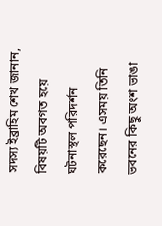সদস্য ইব্রাহিম শেখ জানান, বিষয়টি অবগত হয়ে ঘটনাস্থল পরিদর্শন করেছেন। এসময় তিনি ভবনের কিছু অংশ ভাঙা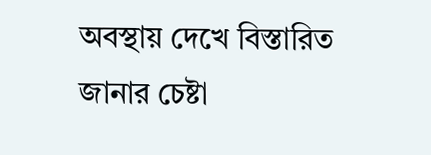অবস্থায় দেখে বিস্তারিত জানার চেষ্টা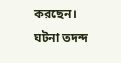করছেন। ঘটনা তদন্দ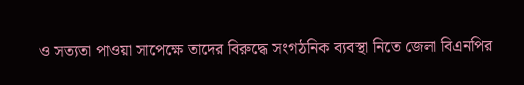ও সত্যতা পাওয়া সাপেক্ষে তাদের বিরুদ্ধে সংগঠনিক ব্যবস্থা নিতে জেলা বিএনপির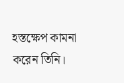হস্তক্ষেপ কামনা করেন তিনি।